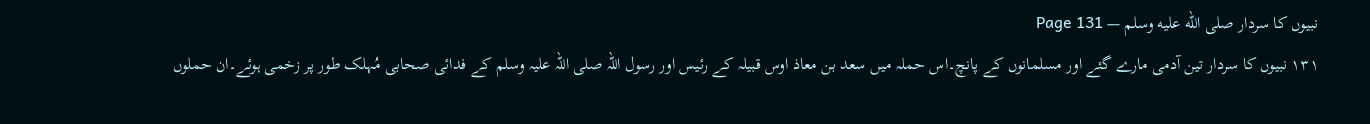نبیوں کا سردار صلى الله عليه وسلم — Page 131
۱۳۱ نبیوں کا سردار تین آدمی مارے گئے اور مسلمانوں کے پانچ۔اس حملہ میں سعد بن معاذ اوس قبیلہ کے رئیس اور رسول اللہ صلی اللہ علیہ وسلم کے فدائی صحابی مُہلک طور پر زخمی ہوئے۔ان حملوں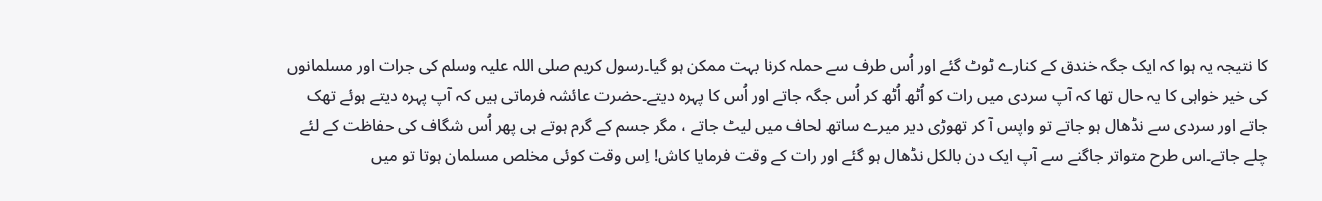کا نتیجہ یہ ہوا کہ ایک جگہ خندق کے کنارے ٹوٹ گئے اور اُس طرف سے حملہ کرنا بہت ممکن ہو گیا۔رسول کریم صلی اللہ علیہ وسلم کی جرات اور مسلمانوں کی خیر خواہی کا یہ حال تھا کہ آپ سردی میں رات کو اُٹھ اُٹھ کر اُس جگہ جاتے اور اُس کا پہرہ دیتے۔حضرت عائشہ فرماتی ہیں کہ آپ پہرہ دیتے ہوئے تھک جاتے اور سردی سے نڈھال ہو جاتے تو واپس آ کر تھوڑی دیر میرے ساتھ لحاف میں لیٹ جاتے ، مگر جسم کے گرم ہوتے ہی پھر اُس شگاف کی حفاظت کے لئے چلے جاتے۔اس طرح متواتر جاگنے سے آپ ایک دن بالکل نڈھال ہو گئے اور رات کے وقت فرمایا کاش! اِس وقت کوئی مخلص مسلمان ہوتا تو میں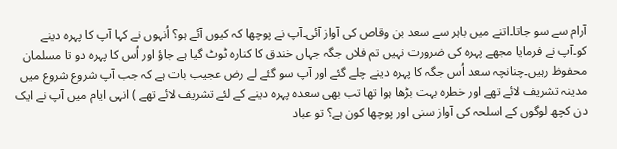آرام سے سو جاتا۔اتنے میں باہر سے سعد بن وقاص کی آواز آئی۔آپ نے پوچھا کہ کیوں آئے ہو؟ اُنہوں نے کہا آپ کا پہرہ دینے کو۔آپ نے فرمایا مجھے پہرہ کی ضرورت نہیں تم فلاں جگہ جہاں خندق کا کنارہ ٹوٹ گیا ہے جاؤ اور اُس کا پہرہ دو تا مسلمان محفوظ رہیں۔چنانچہ سعد اُس جگہ کا پہرہ دینے چلے گئے اور آپ سو گئے لے رض عجیب بات ہے کہ جب آپ شروع شروع میں مدینہ تشریف لائے تھے اور خطرہ بہت بڑھا ہوا تھا تب بھی سعدہ پہرہ دینے کے لئے تشریف لائے تھے ) انہی ایام میں آپ نے ایک دن کچھ لوگوں کے اسلحہ کی آواز سنی اور پوچھا کون ہے؟ تو عباد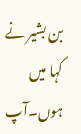بن بشیر نے کہا میں ہوں۔آپ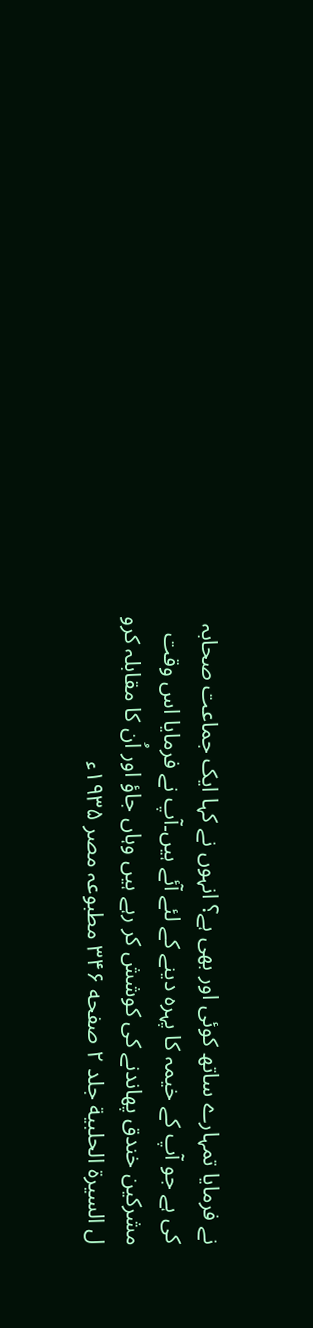نے فرمایا تمہارے ساتھ کوئی اور بھی ہے؟ انہوں نے کہا ایک جماعت صحابہ کی ہے جو آپ کے خیمہ کا پہرہ دینے کے لئے آئے ہیں۔آپ نے فرمایا اس وقت مشرکین خندق پھاندنے کی کوشش کر رہے ہیں وہاں جاؤ اور اُن کا مقابلہ کرو ل السيرة الحلبية جلد ٢ صفحه ۳۴۶ مطبوعہ مصر ۱۹۳۵ء